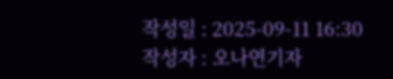작성일 : 2025-09-11 16:30
작성자 : 오나연기자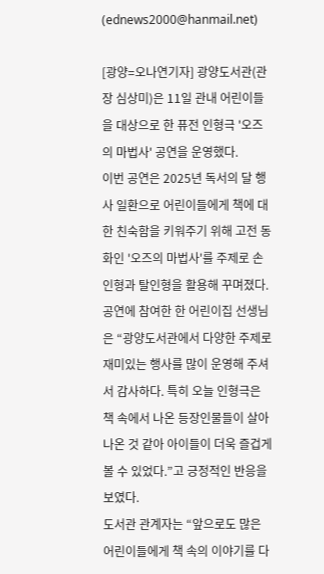(ednews2000@hanmail.net)

[광양=오나연기자] 광양도서관(관장 심상미)은 11일 관내 어린이들을 대상으로 한 퓨전 인형극 '오즈의 마법사' 공연을 운영했다.
이번 공연은 2025년 독서의 달 행사 일환으로 어린이들에게 책에 대한 친숙함을 키워주기 위해 고전 동화인 '오즈의 마법사'를 주제로 손인형과 탈인형을 활용해 꾸며졌다.
공연에 참여한 한 어린이집 선생님은 “광양도서관에서 다양한 주제로 재미있는 행사를 많이 운영해 주셔서 감사하다. 특히 오늘 인형극은 책 속에서 나온 등장인물들이 살아나온 것 같아 아이들이 더욱 즐겁게 볼 수 있었다.”고 긍정적인 반응을 보였다.
도서관 관계자는 “앞으로도 많은 어린이들에게 책 속의 이야기를 다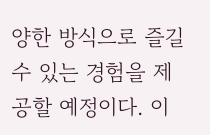양한 방식으로 즐길 수 있는 경험을 제공할 예정이다. 이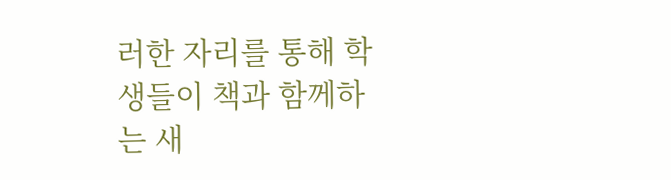러한 자리를 통해 학생들이 책과 함께하는 새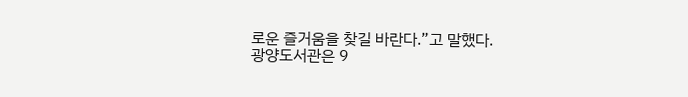로운 즐거움을 찾길 바란다.”고 말했다.
광양도서관은 9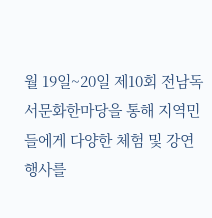월 19일~20일 제10회 전남독서문화한마당을 통해 지역민들에게 다양한 체험 및 강연 행사를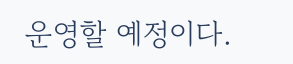운영할 예정이다.